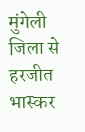मुंगेली जिला से हरजीत भास्कर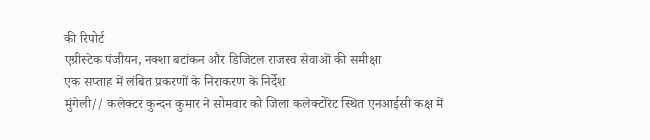की रिपोर्ट
एग्रीस्टेक पंजीयन, नक्शा बटांकन और डिजिटल राजस्व सेवाओं की समीक्षा
एक सप्ताह में लंबित प्रकरणों के निराकरण के निर्देश
मुंगेली// कलेक्टर कुन्दन कुमार ने सोमवार को जिला कलेक्टोरेट स्थित एनआईसी कक्ष में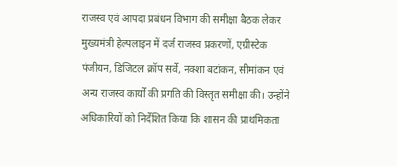राजस्व एवं आपदा प्रबंधन विभाग की समीक्षा बैठक लेकर मुख्यमंत्री हेल्पलाइन में दर्ज राजस्व प्रकरणों, एग्रीस्टेक पंजीयन, डिजिटल क्रॉप सर्वे, नक्शा बटांकन, सीमांकन एवं अन्य राजस्व कार्यों की प्रगति की विस्तृत समीक्षा की। उन्होंने अधिकारियों को निर्देशित किया कि शासन की प्राथमिकता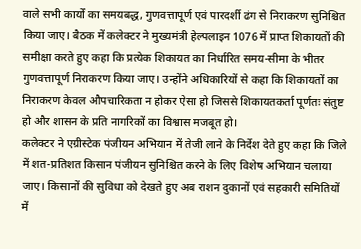वाले सभी कार्यों का समयबद्ध, गुणवत्तापूर्ण एवं पारदर्शी ढंग से निराकरण सुनिश्चित किया जाए। बैठक में कलेक्टर ने मुख्यमंत्री हेल्पलाइन 1076 में प्राप्त शिकायतों की समीक्षा करते हुए कहा कि प्रत्येक शिकायत का निर्धारित समय-सीमा के भीतर गुणवत्तापूर्ण निराकरण किया जाए। उन्होंने अधिकारियों से कहा कि शिकायतों का निराकरण केवल औपचारिकता न होकर ऐसा हो जिससे शिकायतकर्ता पूर्णतः संतुष्ट हो और शासन के प्रति नागरिकों का विश्वास मजबूत हो।
कलेक्टर ने एग्रीस्टेक पंजीयन अभियान में तेजी लाने के निर्देश देते हुए कहा कि जिले में शत-प्रतिशत किसान पंजीयन सुनिश्चित करने के लिए विशेष अभियान चलाया जाए। किसानों की सुविधा को देखते हुए अब राशन दुकानों एवं सहकारी समितियों में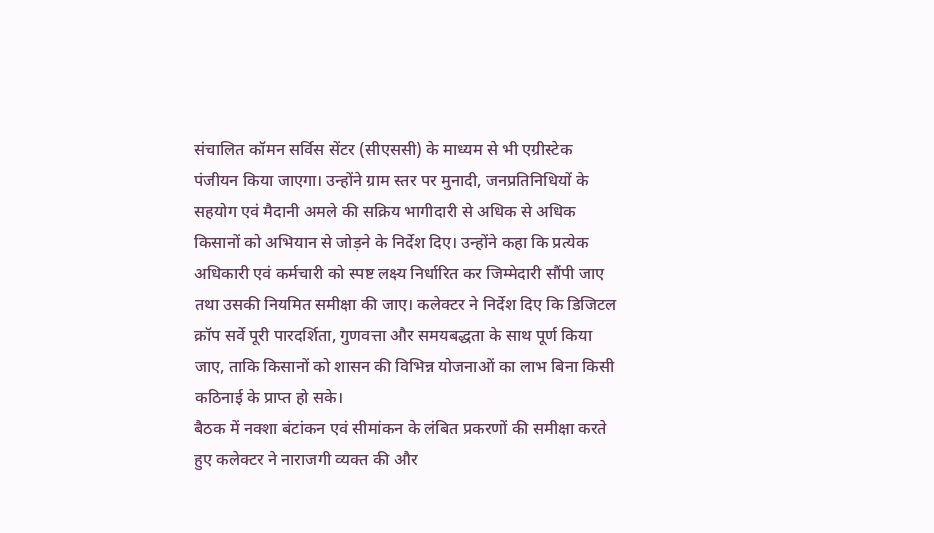संचालित कॉमन सर्विस सेंटर (सीएससी) के माध्यम से भी एग्रीस्टेक पंजीयन किया जाएगा। उन्होंने ग्राम स्तर पर मुनादी, जनप्रतिनिधियों के सहयोग एवं मैदानी अमले की सक्रिय भागीदारी से अधिक से अधिक किसानों को अभियान से जोड़ने के निर्देश दिए। उन्होंने कहा कि प्रत्येक अधिकारी एवं कर्मचारी को स्पष्ट लक्ष्य निर्धारित कर जिम्मेदारी सौंपी जाए तथा उसकी नियमित समीक्षा की जाए। कलेक्टर ने निर्देश दिए कि डिजिटल क्रॉप सर्वे पूरी पारदर्शिता, गुणवत्ता और समयबद्धता के साथ पूर्ण किया जाए, ताकि किसानों को शासन की विभिन्न योजनाओं का लाभ बिना किसी कठिनाई के प्राप्त हो सके।
बैठक में नक्शा बंटांकन एवं सीमांकन के लंबित प्रकरणों की समीक्षा करते हुए कलेक्टर ने नाराजगी व्यक्त की और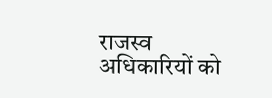राजस्व अधिकारियों को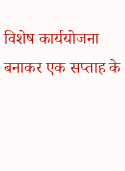विशेष कार्ययोजना बनाकर एक सप्ताह के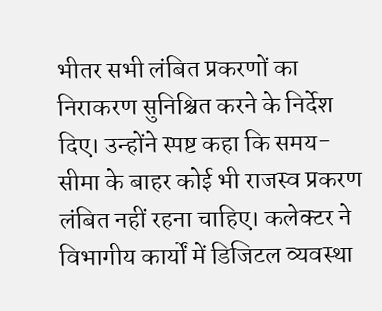भीतर सभी लंबित प्रकरणों का निराकरण सुनिश्चित करने के निर्देश दिए। उन्होंने स्पष्ट कहा कि समय-सीमा के बाहर कोई भी राजस्व प्रकरण लंबित नहीं रहना चाहिए। कलेक्टर ने विभागीय कार्यों में डिजिटल व्यवस्था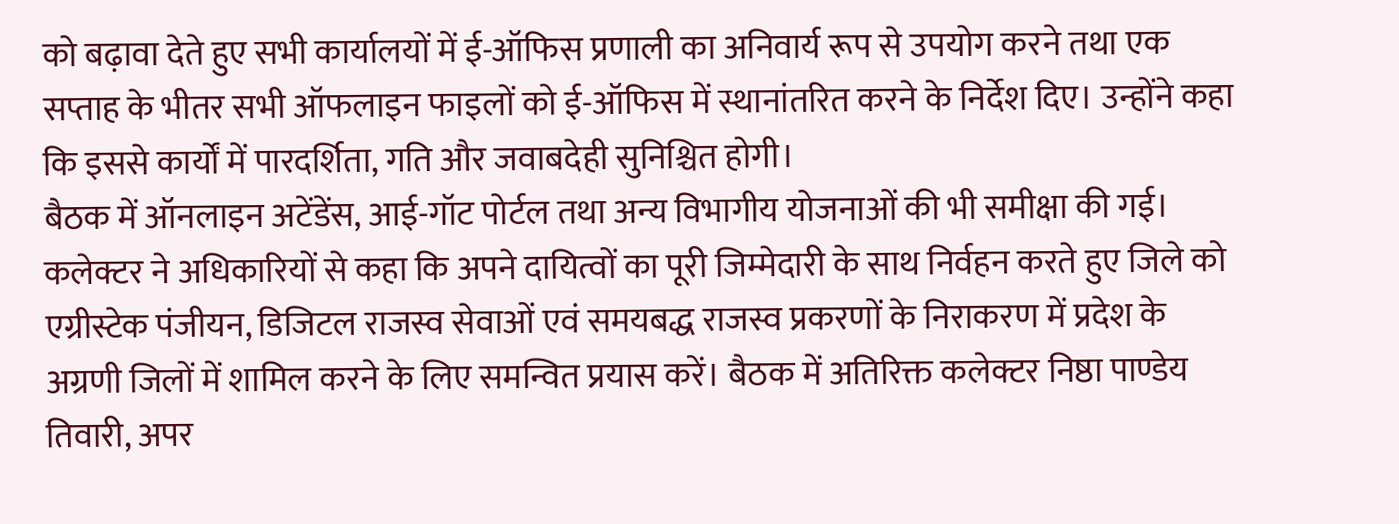को बढ़ावा देते हुए सभी कार्यालयों में ई-ऑफिस प्रणाली का अनिवार्य रूप से उपयोग करने तथा एक सप्ताह के भीतर सभी ऑफलाइन फाइलों को ई-ऑफिस में स्थानांतरित करने के निर्देश दिए। उन्होंने कहा कि इससे कार्यों में पारदर्शिता, गति और जवाबदेही सुनिश्चित होगी।
बैठक में ऑनलाइन अटेंडेंस, आई-गॉट पोर्टल तथा अन्य विभागीय योजनाओं की भी समीक्षा की गई। कलेक्टर ने अधिकारियों से कहा कि अपने दायित्वों का पूरी जिम्मेदारी के साथ निर्वहन करते हुए जिले को एग्रीस्टेक पंजीयन, डिजिटल राजस्व सेवाओं एवं समयबद्ध राजस्व प्रकरणों के निराकरण में प्रदेश के अग्रणी जिलों में शामिल करने के लिए समन्वित प्रयास करें। बैठक में अतिरिक्त कलेक्टर निष्ठा पाण्डेय तिवारी, अपर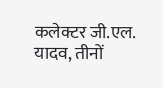कलेक्टर जी.एल. यादव, तीनों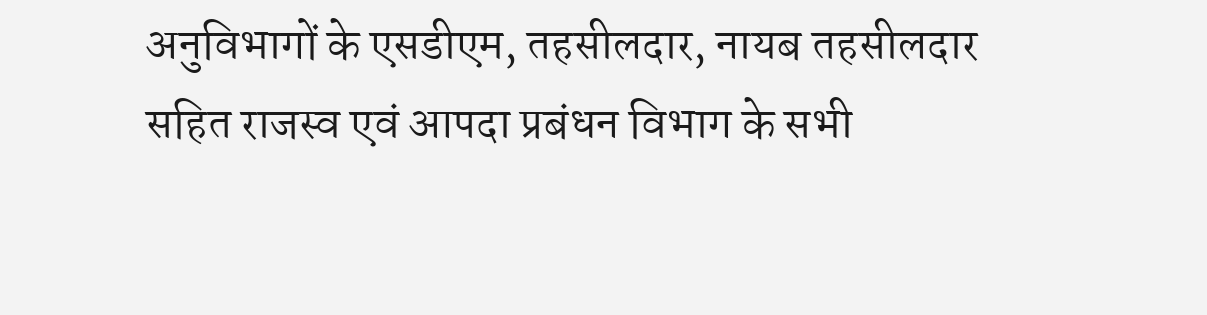अनुविभागों के एसडीएम, तहसीलदार, नायब तहसीलदार सहित राजस्व एवं आपदा प्रबंधन विभाग के सभी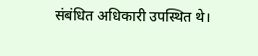संबंधित अधिकारी उपस्थित थे।